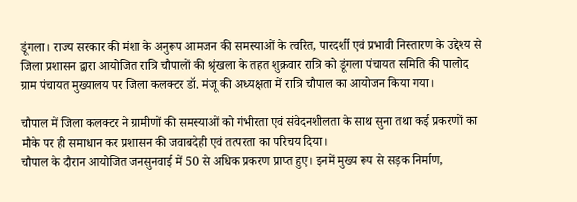डूंगला। राज्य सरकार की मंशा के अनुरूप आमजन की समस्याओं के त्वरित, पारदर्शी एवं प्रभावी निस्तारण के उद्देश्य से जिला प्रशासन द्वारा आयोजित रात्रि चौपालों की श्रृंखला के तहत शुक्रवार रात्रि को डूंगला पंचायत समिति की पालोद ग्राम पंचायत मुख्यालय पर जिला कलक्टर डॉ. मंजू की अध्यक्षता में रात्रि चौपाल का आयोजन किया गया।

चौपाल में जिला कलक्टर ने ग्रामीणों की समस्याओं को गंभीरता एवं संवेदनशीलता के साथ सुना तथा कई प्रकरणों का मौके पर ही समाधान कर प्रशासन की जवाबदेही एवं तत्परता का परिचय दिया।
चौपाल के दौरान आयोजित जनसुनवाई में 50 से अधिक प्रकरण प्राप्त हुए। इनमें मुख्य रूप से सड़क निर्माण,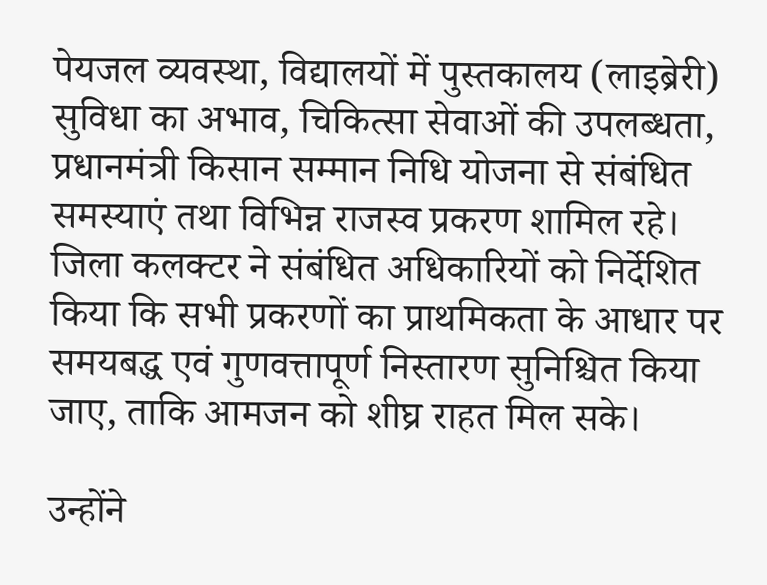पेयजल व्यवस्था, विद्यालयों में पुस्तकालय (लाइब्रेरी) सुविधा का अभाव, चिकित्सा सेवाओं की उपलब्धता, प्रधानमंत्री किसान सम्मान निधि योजना से संबंधित समस्याएं तथा विभिन्न राजस्व प्रकरण शामिल रहे। जिला कलक्टर ने संबंधित अधिकारियों को निर्देशित किया कि सभी प्रकरणों का प्राथमिकता के आधार पर समयबद्ध एवं गुणवत्तापूर्ण निस्तारण सुनिश्चित किया जाए, ताकि आमजन को शीघ्र राहत मिल सके।

उन्होंने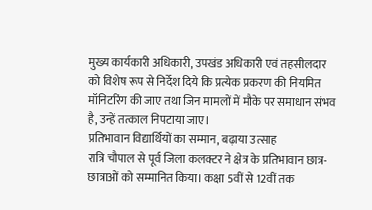मुख्य कार्यकारी अधिकारी, उपखंड अधिकारी एवं तहसीलदार को विशेष रूप से निर्देश दिये कि प्रत्येक प्रकरण की नियमित मॉनिटरिंग की जाए तथा जिन मामलों में मौके पर समाधान संभव है, उन्हें तत्काल निपटाया जाए।
प्रतिभावान विद्यार्थियों का सम्मान, बढ़ाया उत्साह
रात्रि चौपाल से पूर्व जिला कलक्टर ने क्षेत्र के प्रतिभावान छात्र-छात्राओं को सम्मानित किया। कक्षा 5वीं से 12वीं तक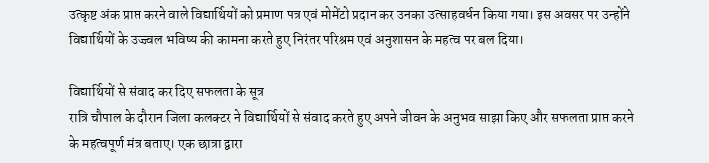उत्कृष्ट अंक प्राप्त करने वाले विद्यार्थियों को प्रमाण पत्र एवं मोमेंटो प्रदान कर उनका उत्साहवर्धन किया गया। इस अवसर पर उन्होंने विद्यार्थियों के उज्ज्वल भविष्य की कामना करते हुए निरंतर परिश्रम एवं अनुशासन के महत्व पर बल दिया।

विद्यार्थियों से संवाद कर दिए सफलता के सूत्र
रात्रि चौपाल के दौरान जिला कलक्टर ने विद्यार्थियों से संवाद करते हुए अपने जीवन के अनुभव साझा किए और सफलता प्राप्त करने के महत्वपूर्ण मंत्र बताए। एक छात्रा द्वारा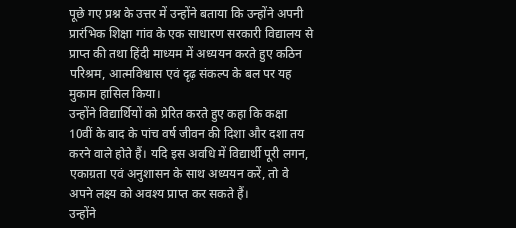पूछे गए प्रश्न के उत्तर में उन्होंने बताया कि उन्होंने अपनी प्रारंभिक शिक्षा गांव के एक साधारण सरकारी विद्यालय से प्राप्त की तथा हिंदी माध्यम में अध्ययन करते हुए कठिन परिश्रम, आत्मविश्वास एवं दृढ़ संकल्प के बल पर यह मुकाम हासिल किया।
उन्होंने विद्यार्थियों को प्रेरित करते हुए कहा कि कक्षा 10वीं के बाद के पांच वर्ष जीवन की दिशा और दशा तय करने वाले होते हैं। यदि इस अवधि में विद्यार्थी पूरी लगन, एकाग्रता एवं अनुशासन के साथ अध्ययन करें, तो वे अपने लक्ष्य को अवश्य प्राप्त कर सकते हैं।
उन्होंने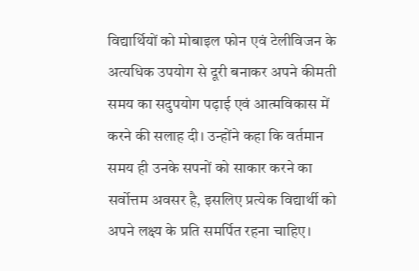विद्यार्थियों को मोबाइल फोन एवं टेलीविजन के अत्यधिक उपयोग से दूरी बनाकर अपने कीमती समय का सदुपयोग पढ़ाई एवं आत्मविकास में करने की सलाह दी। उन्होंने कहा कि वर्तमान समय ही उनके सपनों को साकार करने का सर्वोत्तम अवसर है, इसलिए प्रत्येक विद्यार्थी को अपने लक्ष्य के प्रति समर्पित रहना चाहिए।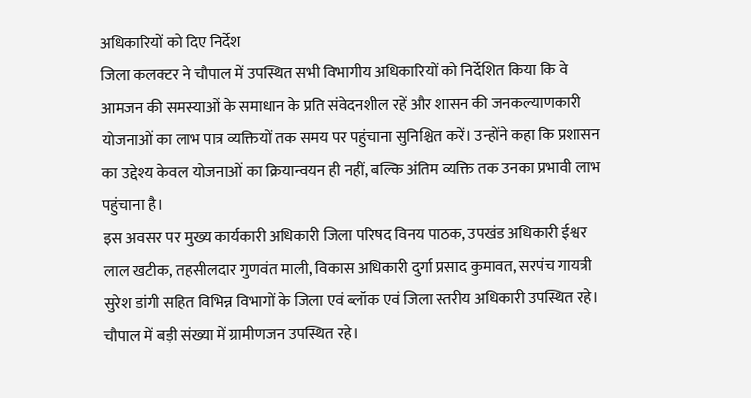अधिकारियों को दिए निर्देश
जिला कलक्टर ने चौपाल में उपस्थित सभी विभागीय अधिकारियों को निर्देशित किया कि वे आमजन की समस्याओं के समाधान के प्रति संवेदनशील रहें और शासन की जनकल्याणकारी योजनाओं का लाभ पात्र व्यक्तियों तक समय पर पहुंचाना सुनिश्चित करें। उन्होंने कहा कि प्रशासन का उद्देश्य केवल योजनाओं का क्रियान्वयन ही नहीं, बल्कि अंतिम व्यक्ति तक उनका प्रभावी लाभ पहुंचाना है।
इस अवसर पर मुख्य कार्यकारी अधिकारी जिला परिषद विनय पाठक, उपखंड अधिकारी ईश्वर लाल खटीक, तहसीलदार गुणवंत माली, विकास अधिकारी दुर्गा प्रसाद कुमावत, सरपंच गायत्री सुरेश डांगी सहित विभिन्न विभागों के जिला एवं ब्लॉक एवं जिला स्तरीय अधिकारी उपस्थित रहे। चौपाल में बड़ी संख्या में ग्रामीणजन उपस्थित रहे।